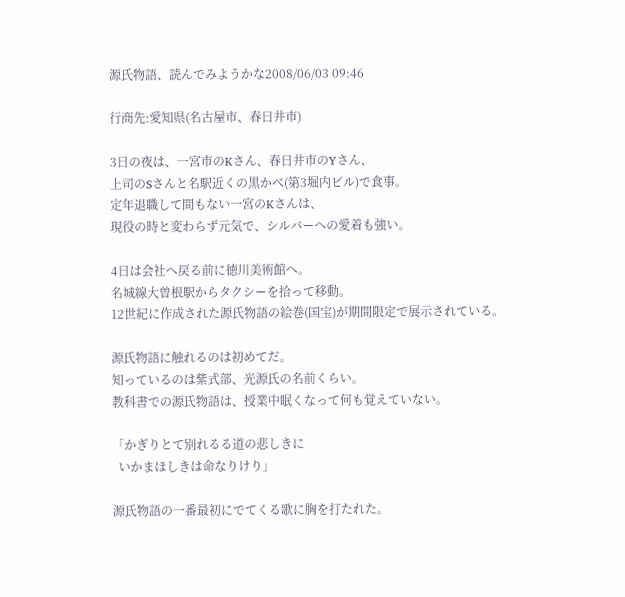源氏物語、読んでみようかな2008/06/03 09:46

行商先:愛知県(名古屋市、春日井市)

3日の夜は、一宮市のKさん、春日井市のYさん、
上司のSさんと名駅近くの黒かべ(第3堀内ビル)で食事。
定年退職して間もない一宮のKさんは、
現役の時と変わらず元気で、シルバーへの愛着も強い。

4日は会社へ戻る前に徳川美術館へ。
名城線大曽根駅からタクシーを拾って移動。
12世紀に作成された源氏物語の絵巻(国宝)が期間限定で展示されている。

源氏物語に触れるのは初めてだ。
知っているのは紫式部、光源氏の名前くらい。
教科書での源氏物語は、授業中眠くなって何も覚えていない。

「かぎりとて別れるる道の悲しきに
  いかまほしきは命なりけり」

源氏物語の一番最初にでてくる歌に胸を打たれた。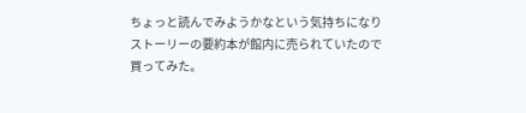ちょっと読んでみようかなという気持ちになり
ストーリーの要約本が館内に売られていたので
買ってみた。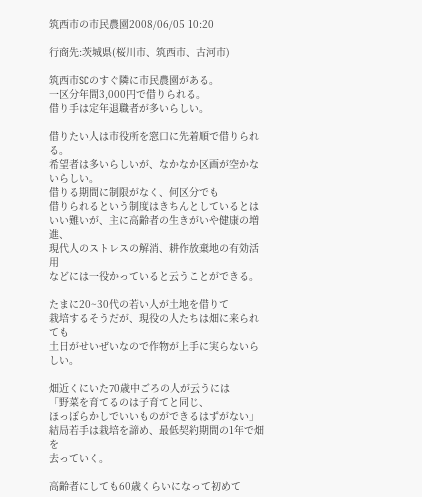筑西市の市民農園2008/06/05 10:20

行商先:茨城県(桜川市、筑西市、古河市)

筑西市SCのすぐ隣に市民農園がある。
一区分年間3,000円で借りられる。
借り手は定年退職者が多いらしい。

借りたい人は市役所を窓口に先着順で借りられる。
希望者は多いらしいが、なかなか区画が空かないらしい。
借りる期間に制限がなく、何区分でも
借りられるという制度はきちんとしているとは
いい難いが、主に高齢者の生きがいや健康の増進、
現代人のストレスの解消、耕作放棄地の有効活用
などには一役かっていると云うことができる。

たまに20~30代の若い人が土地を借りて
栽培するそうだが、現役の人たちは畑に来られても
土日がせいぜいなので作物が上手に実らないらしい。

畑近くにいた70歳中ごろの人が云うには
「野菜を育てるのは子育てと同じ、
ほっぽらかしでいいものができるはずがない」
結局若手は栽培を諦め、最低契約期間の1年で畑を
去っていく。

高齢者にしても60歳くらいになって初めて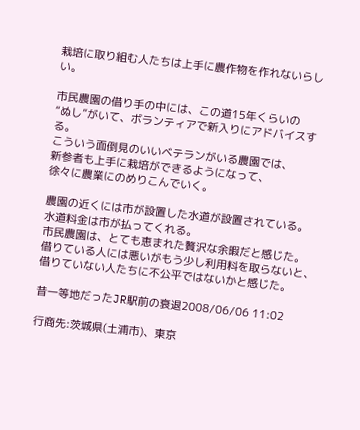栽培に取り組む人たちは上手に農作物を作れないらしい。

市民農園の借り手の中には、この道15年くらいの
“ぬし”がいて、ボランティアで新入りにアドバイスする。
こういう面倒見のいいベテランがいる農園では、
新参者も上手に栽培ができるようになって、
徐々に農業にのめりこんでいく。

農園の近くには市が設置した水道が設置されている。
水道料金は市が払ってくれる。
市民農園は、とても恵まれた贅沢な余暇だと感じた。
借りている人には悪いがもう少し利用料を取らないと、
借りていない人たちに不公平ではないかと感じた。

昔一等地だったJR駅前の衰退2008/06/06 11:02

行商先:茨城県(土浦市)、東京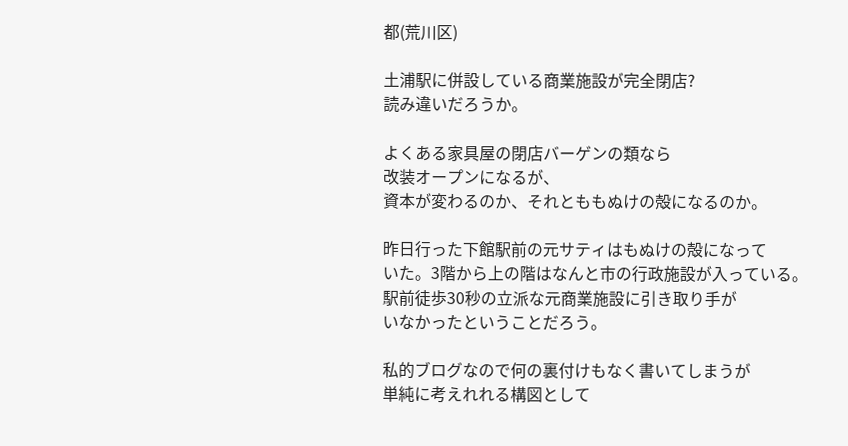都(荒川区)

土浦駅に併設している商業施設が完全閉店?
読み違いだろうか。

よくある家具屋の閉店バーゲンの類なら
改装オープンになるが、
資本が変わるのか、それとももぬけの殻になるのか。

昨日行った下館駅前の元サティはもぬけの殻になって
いた。3階から上の階はなんと市の行政施設が入っている。
駅前徒歩30秒の立派な元商業施設に引き取り手が
いなかったということだろう。

私的ブログなので何の裏付けもなく書いてしまうが
単純に考えれれる構図として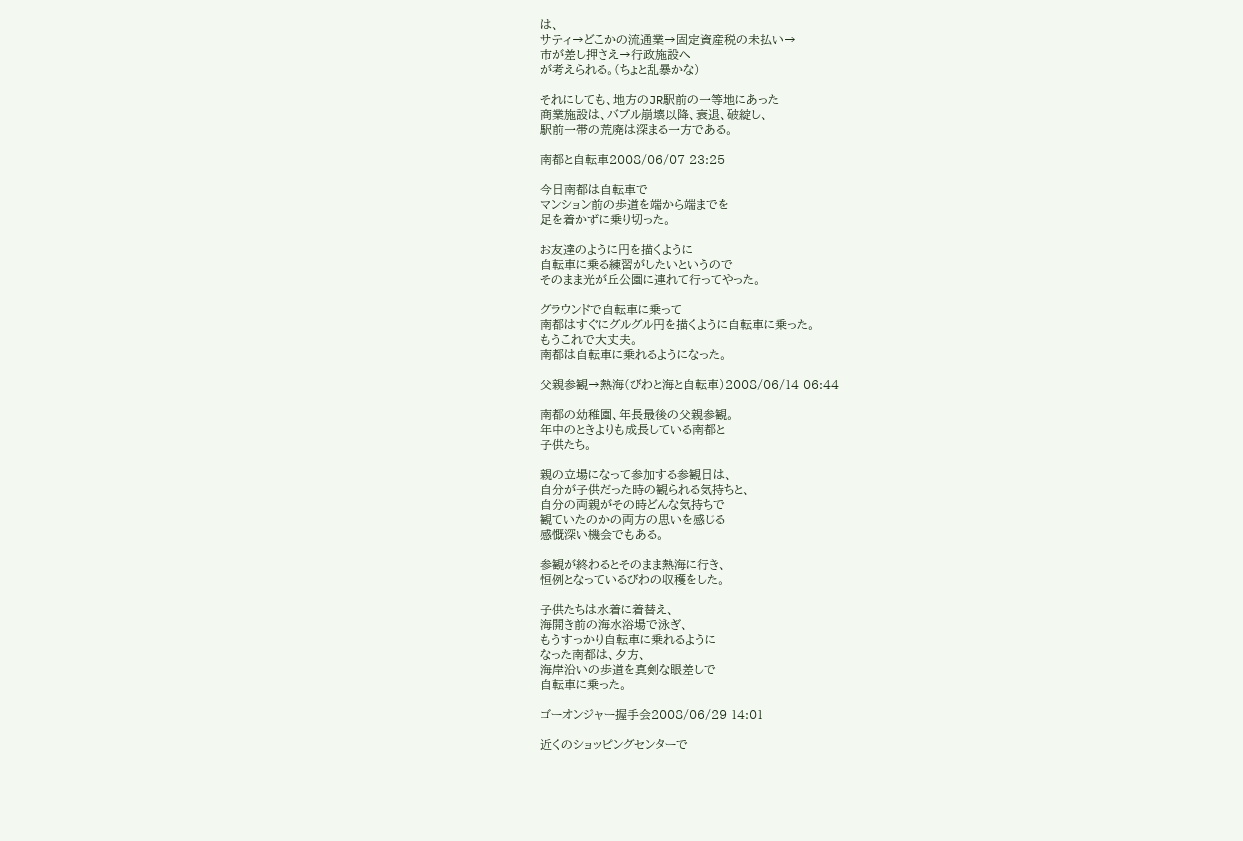は、
サティ→どこかの流通業→固定資産税の未払い→
市が差し押さえ→行政施設へ
が考えられる。(ちょと乱暴かな)

それにしても、地方のJR駅前の一等地にあった
商業施設は、バブル崩壊以降、衰退、破綻し、
駅前一帯の荒廃は深まる一方である。

南都と自転車2008/06/07 23:25

今日南都は自転車で
マンション前の歩道を端から端までを
足を着かずに乗り切った。

お友達のように円を描くように
自転車に乗る練習がしたいというので
そのまま光が丘公園に連れて行ってやった。

グラウンドで自転車に乗って
南都はすぐにグルグル円を描くように自転車に乗った。
もうこれで大丈夫。
南都は自転車に乗れるようになった。

父親参観→熱海(びわと海と自転車)2008/06/14 06:44

南都の幼稚園、年長最後の父親参観。
年中のときよりも成長している南都と
子供たち。

親の立場になって参加する参観日は、
自分が子供だった時の観られる気持ちと、
自分の両親がその時どんな気持ちで
観ていたのかの両方の思いを感じる
感慨深い機会でもある。

参観が終わるとそのまま熱海に行き、
恒例となっているびわの収穫をした。

子供たちは水着に着替え、
海開き前の海水浴場で泳ぎ、
もうすっかり自転車に乗れるように
なった南都は、夕方、
海岸沿いの歩道を真剣な眼差しで
自転車に乗った。

ゴーオンジャー握手会2008/06/29 14:01

近くのショッピングセンターで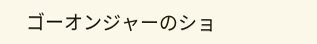ゴーオンジャーのショ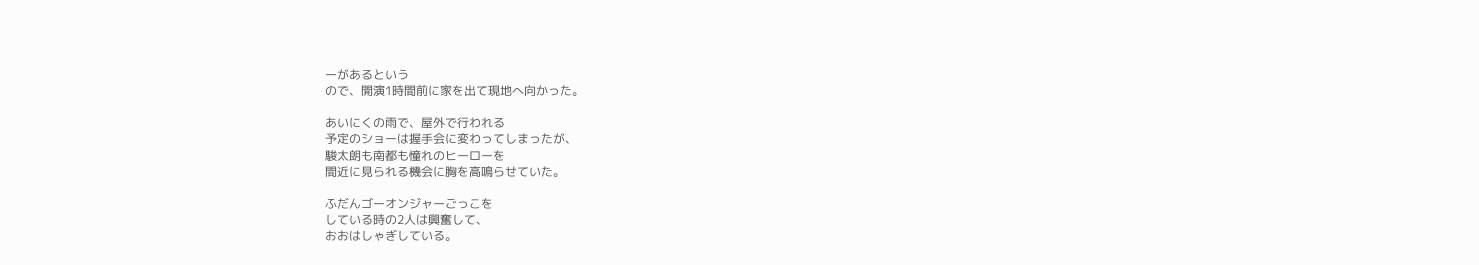ーがあるという
ので、開演1時間前に家を出て現地へ向かった。

あいにくの雨で、屋外で行われる
予定のショーは握手会に変わってしまったが、
駿太朗も南都も憧れのヒーローを
間近に見られる機会に胸を高鳴らせていた。

ふだんゴーオンジャーごっこを
している時の2人は興奮して、
おおはしゃぎしている。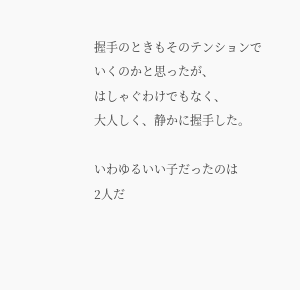握手のときもそのテンションでいくのかと思ったが、
はしゃぐわけでもなく、
大人しく、静かに握手した。

いわゆるいい子だったのは
2人だ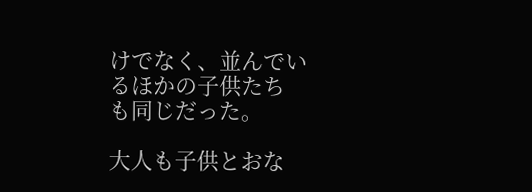けでなく、並んでいるほかの子供たち
も同じだった。

大人も子供とおな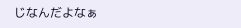じなんだよなぁ